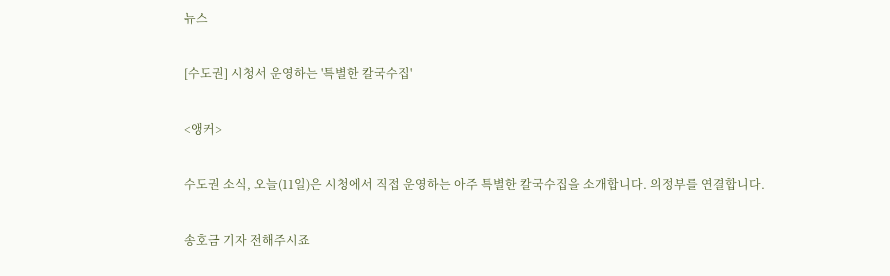뉴스

[수도권] 시청서 운영하는 '특별한 칼국수집'

<앵커>

수도권 소식, 오늘(11일)은 시청에서 직접 운영하는 아주 특별한 칼국수집을 소개합니다. 의정부를 연결합니다.

송호금 기자 전해주시죠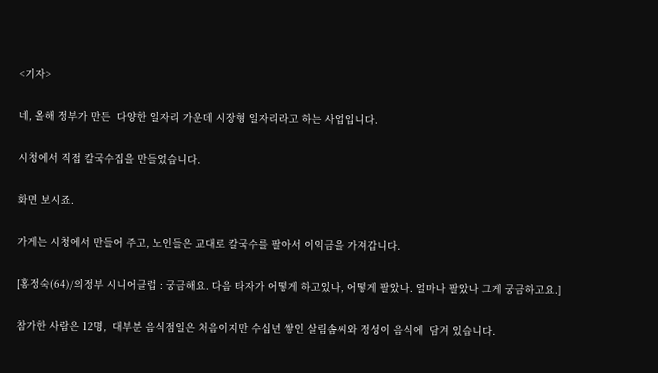<기자>

네, 올해 정부가 만든  다양한 일자리 가운데 시장형 일자리라고 하는 사업입니다.

시청에서 직접 칼국수집을 만들었습니다.

화면 보시죠.

가게는 시청에서 만들어 주고, 노인들은 교대로 칼국수를 팔아서 이익금을 가져갑니다.

[홍정숙(64)/의정부 시니어클럽 : 궁금해요. 다음 타자가 어떻게 하고있나, 어떻게 팔았나. 얼마나 팔았나 그게 궁금하고요.]

참가한 사람은 12명,  대부분 음식점일은 처음이지만 수십년 쌓인 살림솜씨와 정성이 음식에  담겨 있습니다.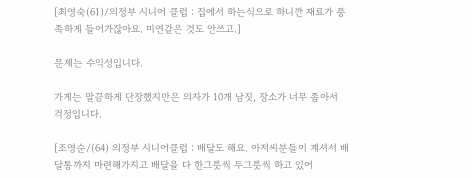[최영숙(61)/의정부 시니어 클럽 : 집에서 하는식으로 하니깐 재료가 풍족하게 들어가잖아요. 미연같은 것도 안쓰고.]

문제는 수익성입니다.

가게는 말끔하게 단장했지만은 의자가 10개 남짓, 장소가 너무 좁아서 걱정입니다.

[조영순/(64) 의정부 시니어클럽 : 배달도 해요. 아저씨분들이 계셔서 배달통까지 마련해가지고 배달을 다 한그릇씩 두그릇씩 하고 있어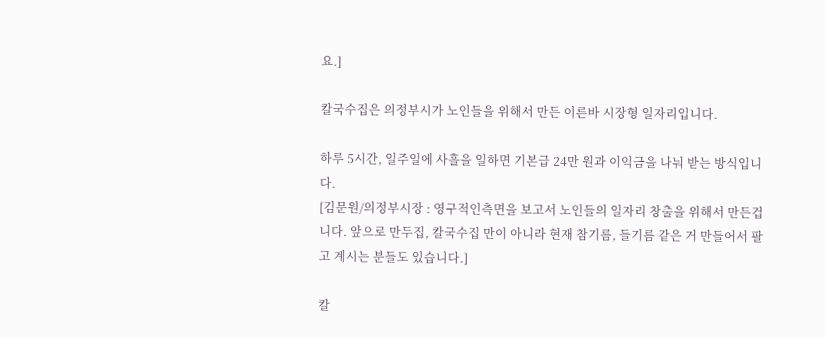요.]

칼국수집은 의정부시가 노인들을 위해서 만든 이른바 시장형 일자리입니다.

하루 5시간, 일주일에 사흘을 일하면 기본급 24만 원과 이익금을 나눠 받는 방식입니다.
[김문원/의정부시장 : 영구적인측면을 보고서 노인들의 일자리 창출을 위해서 만든겁니다. 앞으로 만두집, 칼국수집 만이 아니라 현재 참기름, 들기름 같은 거 만들어서 팔고 계시는 분들도 있습니다.]

칼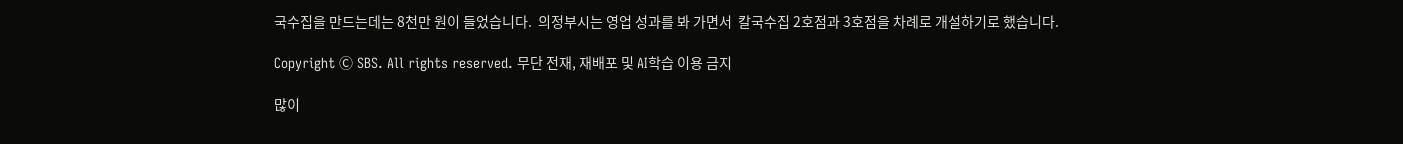국수집을 만드는데는 8천만 원이 들었습니다.  의정부시는 영업 성과를 봐 가면서  칼국수집 2호점과 3호점을 차례로 개설하기로 했습니다.

Copyright Ⓒ SBS. All rights reserved. 무단 전재, 재배포 및 AI학습 이용 금지

많이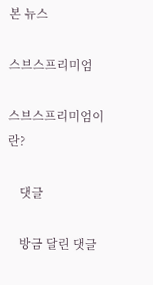본 뉴스

스브스프리미엄

스브스프리미엄이란?

    댓글

    방금 달린 댓글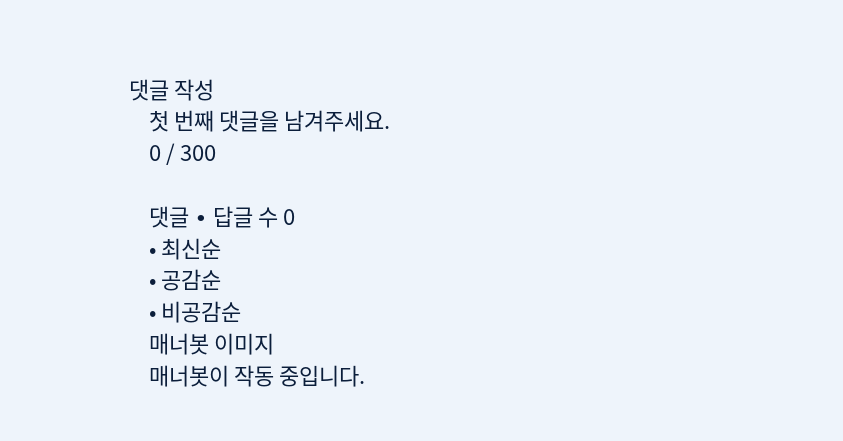댓글 작성
    첫 번째 댓글을 남겨주세요.
    0 / 300

    댓글 ∙ 답글 수 0
    • 최신순
    • 공감순
    • 비공감순
    매너봇 이미지
    매너봇이 작동 중입니다.